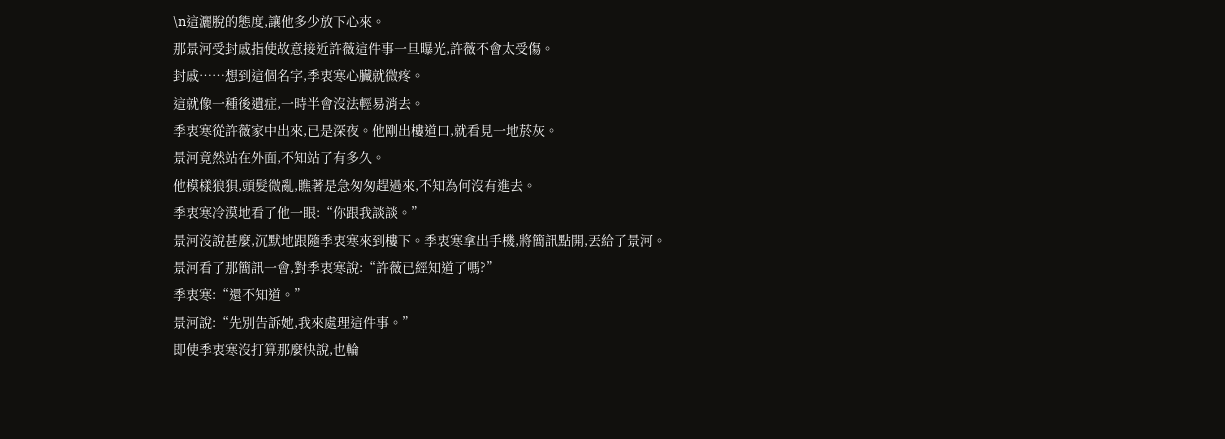\n這灑脫的態度,讓他多少放下心來。
那景河受封戚指使故意接近許薇這件事一旦曝光,許薇不會太受傷。
封戚……想到這個名字,季衷寒心臟就微疼。
這就像一種後遺症,一時半會沒法輕易消去。
季衷寒從許薇家中出來,已是深夜。他剛出樓道口,就看見一地菸灰。
景河竟然站在外面,不知站了有多久。
他模樣狼狽,頭髮微亂,瞧著是急匆匆趕過來,不知為何沒有進去。
季衷寒冷漠地看了他一眼:“你跟我談談。”
景河沒說甚麼,沉默地跟隨季衷寒來到樓下。季衷寒拿出手機,將簡訊點開,丟給了景河。
景河看了那簡訊一會,對季衷寒說:“許薇已經知道了嗎?”
季衷寒:“還不知道。”
景河說:“先別告訴她,我來處理這件事。”
即使季衷寒沒打算那麼快說,也輪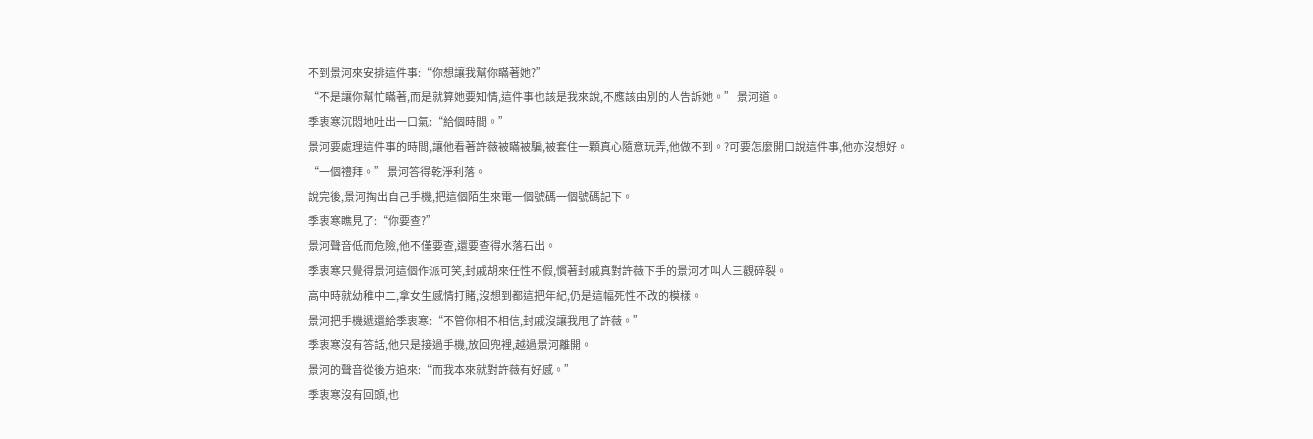不到景河來安排這件事:“你想讓我幫你瞞著她?”
“不是讓你幫忙瞞著,而是就算她要知情,這件事也該是我來說,不應該由別的人告訴她。” 景河道。
季衷寒沉悶地吐出一口氣:“給個時間。”
景河要處理這件事的時間,讓他看著許薇被瞞被騙,被套住一顆真心隨意玩弄,他做不到。?可要怎麼開口說這件事,他亦沒想好。
“一個禮拜。” 景河答得乾淨利落。
說完後,景河掏出自己手機,把這個陌生來電一個號碼一個號碼記下。
季衷寒瞧見了:“你要查?”
景河聲音低而危險,他不僅要查,還要查得水落石出。
季衷寒只覺得景河這個作派可笑,封戚胡來任性不假,慣著封戚真對許薇下手的景河才叫人三觀碎裂。
高中時就幼稚中二,拿女生感情打賭,沒想到都這把年紀,仍是這幅死性不改的模樣。
景河把手機遞還給季衷寒:“不管你相不相信,封戚沒讓我甩了許薇。”
季衷寒沒有答話,他只是接過手機,放回兜裡,越過景河離開。
景河的聲音從後方追來:“而我本來就對許薇有好感。”
季衷寒沒有回頭,也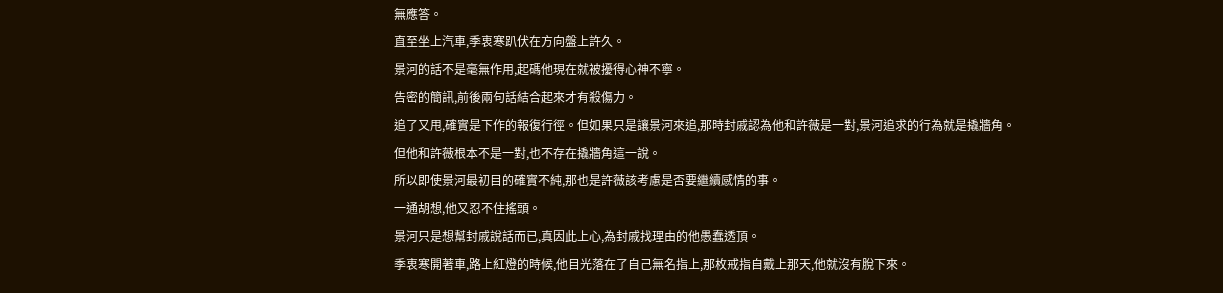無應答。
直至坐上汽車,季衷寒趴伏在方向盤上許久。
景河的話不是毫無作用,起碼他現在就被擾得心神不寧。
告密的簡訊,前後兩句話結合起來才有殺傷力。
追了又甩,確實是下作的報復行徑。但如果只是讓景河來追,那時封戚認為他和許薇是一對,景河追求的行為就是撬牆角。
但他和許薇根本不是一對,也不存在撬牆角這一說。
所以即使景河最初目的確實不純,那也是許薇該考慮是否要繼續感情的事。
一通胡想,他又忍不住搖頭。
景河只是想幫封戚說話而已,真因此上心,為封戚找理由的他愚蠢透頂。
季衷寒開著車,路上紅燈的時候,他目光落在了自己無名指上,那枚戒指自戴上那天,他就沒有脫下來。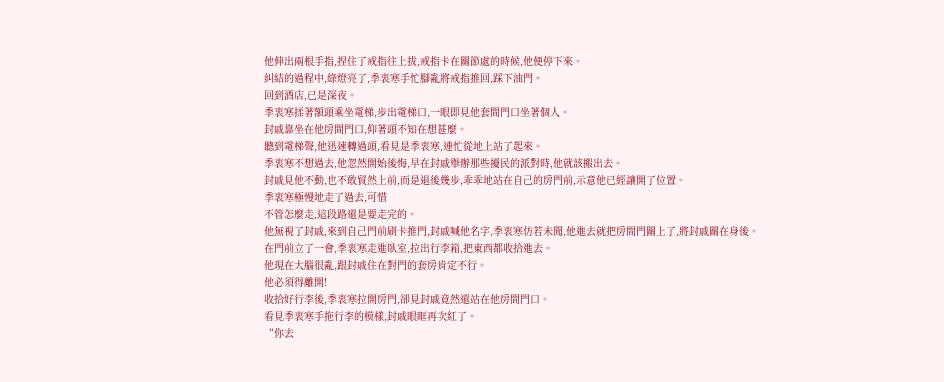他伸出兩根手指,捏住了戒指往上拔,戒指卡在關節處的時候,他便停下來。
糾結的過程中,綠燈亮了,季衷寒手忙腳亂將戒指推回,踩下油門。
回到酒店,已是深夜。
季衷寒揉著額頭乘坐電梯,步出電梯口,一眼即見他套間門口坐著個人。
封戚靠坐在他房間門口,仰著頭不知在想甚麼。
聽到電梯聲,他迅速轉過頭,看見是季衷寒,連忙從地上站了起來。
季衷寒不想過去,他忽然開始後悔,早在封戚舉辦那些擾民的派對時,他就該搬出去。
封戚見他不動,也不敢貿然上前,而是退後幾步,乖乖地站在自己的房門前,示意他已經讓開了位置。
季衷寒極慢地走了過去,可惜
不管怎麼走,這段路還是要走完的。
他無視了封戚,來到自己門前刷卡推門,封戚喊他名字,季衷寒仿若未聞,他進去就把房間門關上了,將封戚關在身後。
在門前立了一會,季衷寒走進臥室,拉出行李箱,把東西都收拾進去。
他現在大腦很亂,跟封戚住在對門的套房肯定不行。
他必須得離開!
收拾好行李後,季衷寒拉開房門,卻見封戚竟然還站在他房間門口。
看見季衷寒手拖行李的模樣,封戚眼眶再次紅了。
“你去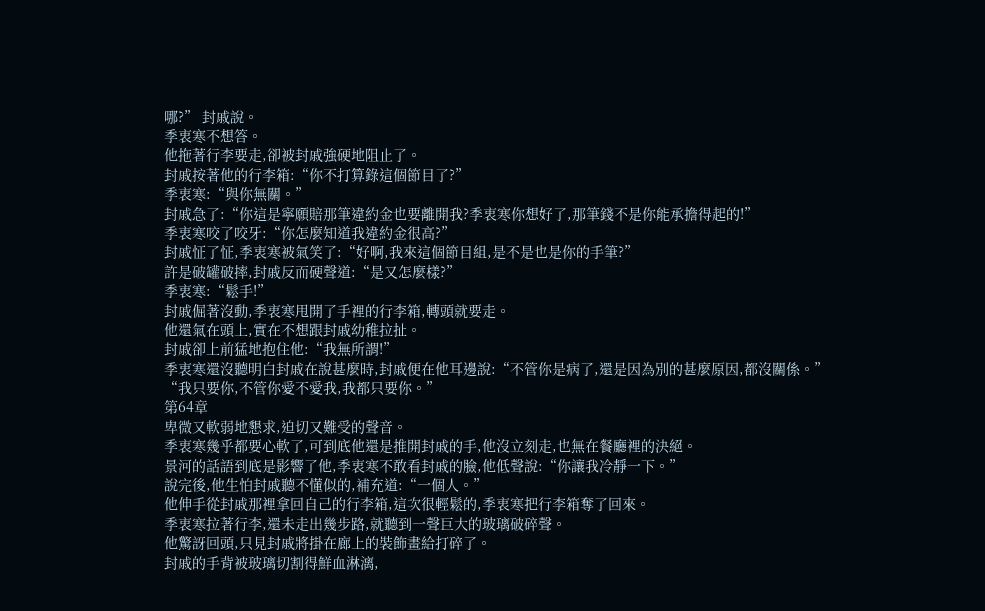哪?” 封戚說。
季衷寒不想答。
他拖著行李要走,卻被封戚強硬地阻止了。
封戚按著他的行李箱:“你不打算錄這個節目了?”
季衷寒:“與你無關。”
封戚急了:“你這是寧願賠那筆違約金也要離開我?季衷寒你想好了,那筆錢不是你能承擔得起的!”
季衷寒咬了咬牙:“你怎麼知道我違約金很高?”
封戚怔了怔,季衷寒被氣笑了:“好啊,我來這個節目組,是不是也是你的手筆?”
許是破罐破摔,封戚反而硬聲道:“是又怎麼樣?”
季衷寒:“鬆手!”
封戚倔著沒動,季衷寒甩開了手裡的行李箱,轉頭就要走。
他還氣在頭上,實在不想跟封戚幼稚拉扯。
封戚卻上前猛地抱住他:“我無所謂!”
季衷寒還沒聽明白封戚在說甚麼時,封戚便在他耳邊說:“不管你是病了,還是因為別的甚麼原因,都沒關係。”
“我只要你,不管你愛不愛我,我都只要你。”
第64章
卑微又軟弱地懇求,迫切又難受的聲音。
季衷寒幾乎都要心軟了,可到底他還是推開封戚的手,他沒立刻走,也無在餐廳裡的決絕。
景河的話語到底是影響了他,季衷寒不敢看封戚的臉,他低聲說:“你讓我冷靜一下。”
說完後,他生怕封戚聽不懂似的,補充道:“一個人。”
他伸手從封戚那裡拿回自己的行李箱,這次很輕鬆的,季衷寒把行李箱奪了回來。
季衷寒拉著行李,還未走出幾步路,就聽到一聲巨大的玻璃破碎聲。
他驚訝回頭,只見封戚將掛在廊上的裝飾畫給打碎了。
封戚的手背被玻璃切割得鮮血淋漓,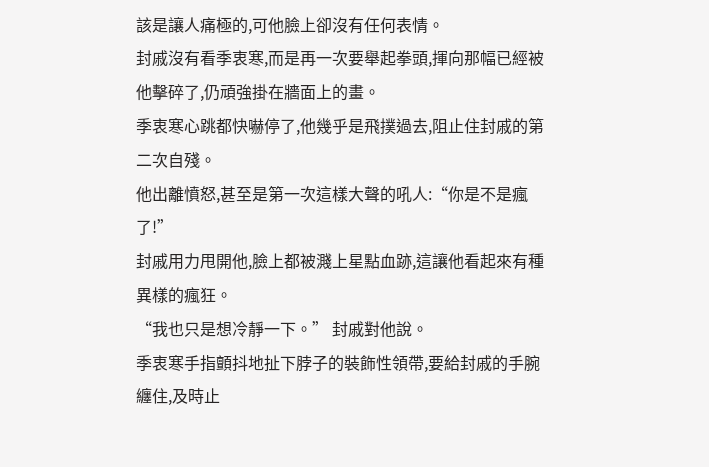該是讓人痛極的,可他臉上卻沒有任何表情。
封戚沒有看季衷寒,而是再一次要舉起拳頭,揮向那幅已經被他擊碎了,仍頑強掛在牆面上的畫。
季衷寒心跳都快嚇停了,他幾乎是飛撲過去,阻止住封戚的第二次自殘。
他出離憤怒,甚至是第一次這樣大聲的吼人:“你是不是瘋了!”
封戚用力甩開他,臉上都被濺上星點血跡,這讓他看起來有種異樣的瘋狂。
“我也只是想冷靜一下。” 封戚對他說。
季衷寒手指顫抖地扯下脖子的裝飾性領帶,要給封戚的手腕纏住,及時止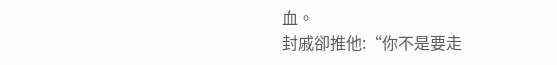血。
封戚卻推他:“你不是要走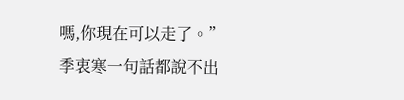嗎,你現在可以走了。”
季衷寒一句話都說不出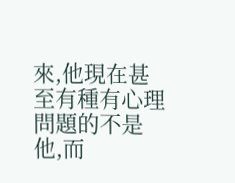來,他現在甚至有種有心理問題的不是他,而